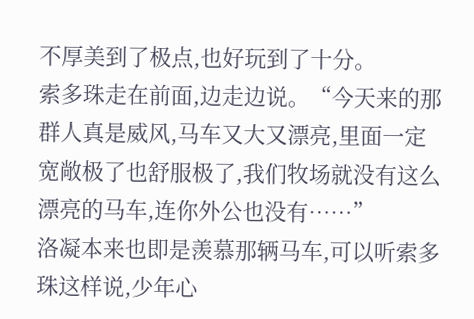不厚美到了极点,也好玩到了十分。
索多珠走在前面,边走边说。“今天来的那群人真是威风,马车又大又漂亮,里面一定宽敞极了也舒服极了,我们牧场就没有这么漂亮的马车,连你外公也没有……”
洛凝本来也即是羡慕那辆马车,可以听索多珠这样说,少年心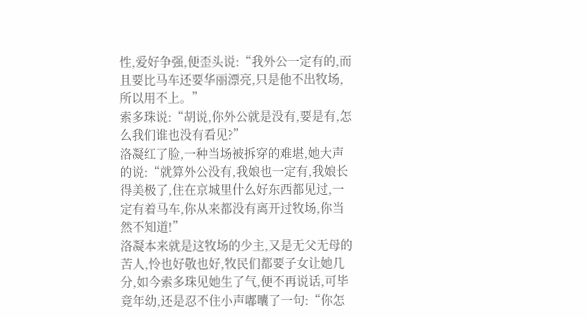性,爱好争强,便歪头说:“我外公一定有的,而且要比马车还要华丽漂亮,只是他不出牧场,所以用不上。”
索多珠说:“胡说,你外公就是没有,要是有,怎么我们谁也没有看见?”
洛凝红了脸,一种当场被拆穿的难堪,她大声的说:“就算外公没有,我娘也一定有,我娘长得美极了,住在京城里什么好东西都见过,一定有着马车,你从来都没有离开过牧场,你当然不知道!”
洛凝本来就是这牧场的少主,又是无父无母的苦人,怜也好敬也好,牧民们都要子女让她几分,如今索多珠见她生了气,便不再说话,可毕竟年幼,还是忍不住小声嘟囔了一句:“你怎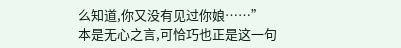么知道,你又没有见过你娘……”
本是无心之言,可恰巧也正是这一句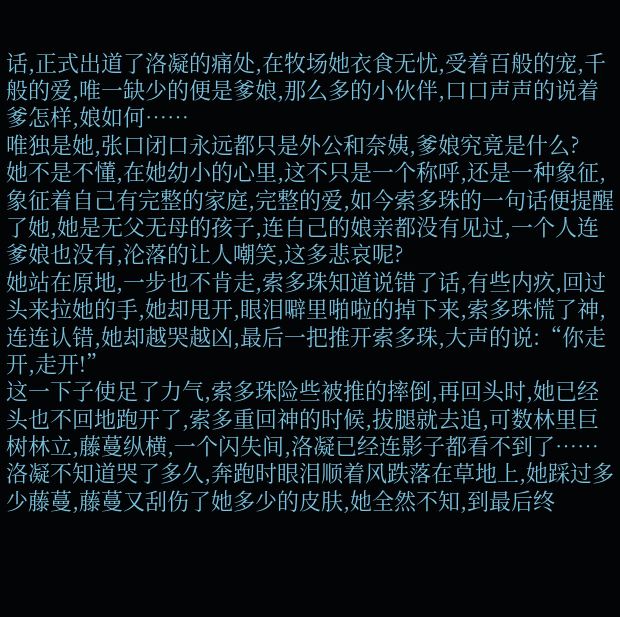话,正式出道了洛凝的痛处,在牧场她衣食无忧,受着百般的宠,千般的爱,唯一缺少的便是爹娘,那么多的小伙伴,口口声声的说着爹怎样,娘如何……
唯独是她,张口闭口永远都只是外公和奈姨,爹娘究竟是什么?
她不是不懂,在她幼小的心里,这不只是一个称呼,还是一种象征,象征着自己有完整的家庭,完整的爱,如今索多珠的一句话便提醒了她,她是无父无母的孩子,连自己的娘亲都没有见过,一个人连爹娘也没有,沦落的让人嘲笑,这多悲哀呢?
她站在原地,一步也不肯走,索多珠知道说错了话,有些内疚,回过头来拉她的手,她却甩开,眼泪噼里啪啦的掉下来,索多珠慌了神,连连认错,她却越哭越凶,最后一把推开索多珠,大声的说:“你走开,走开!”
这一下子使足了力气,索多珠险些被推的摔倒,再回头时,她已经头也不回地跑开了,索多重回神的时候,拔腿就去追,可数林里巨树林立,藤蔓纵横,一个闪失间,洛凝已经连影子都看不到了……
洛凝不知道哭了多久,奔跑时眼泪顺着风跌落在草地上,她踩过多少藤蔓,藤蔓又刮伤了她多少的皮肤,她全然不知,到最后终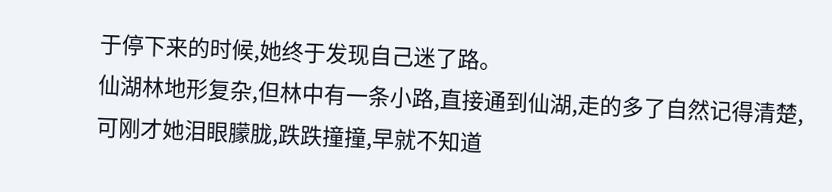于停下来的时候,她终于发现自己迷了路。
仙湖林地形复杂,但林中有一条小路,直接通到仙湖,走的多了自然记得清楚,可刚才她泪眼朦胧,跌跌撞撞,早就不知道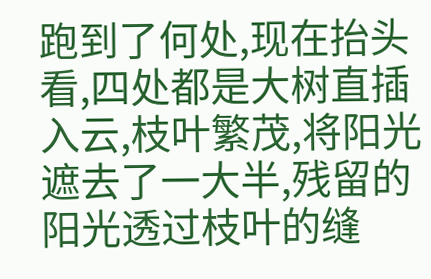跑到了何处,现在抬头看,四处都是大树直插入云,枝叶繁茂,将阳光遮去了一大半,残留的阳光透过枝叶的缝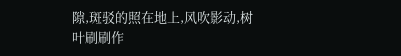隙,斑驳的照在地上,风吹影动,树叶刷刷作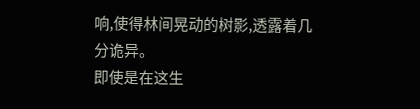响,使得林间晃动的树影,透露着几分诡异。
即使是在这生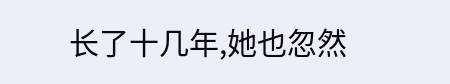长了十几年,她也忽然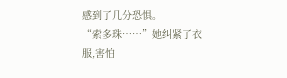感到了几分恐惧。
“索多珠……”她纠紧了衣服,害怕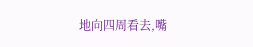地向四周看去,嘴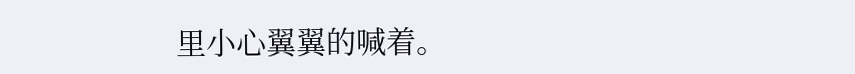里小心翼翼的喊着。